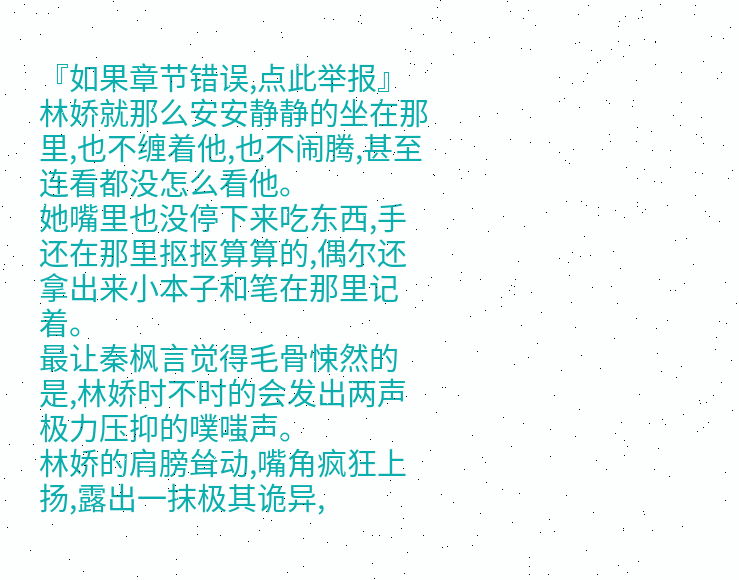『如果章节错误,点此举报』林娇就那么安安静静的坐在那里,也不缠着他,也不闹腾,甚至连看都没怎么看他。
她嘴里也没停下来吃东西,手还在那里抠抠算算的,偶尔还拿出来小本子和笔在那里记着。
最让秦枫言觉得毛骨悚然的是,林娇时不时的会发出两声极力压抑的噗嗤声。
林娇的肩膀耸动,嘴角疯狂上扬,露出一抹极其诡异,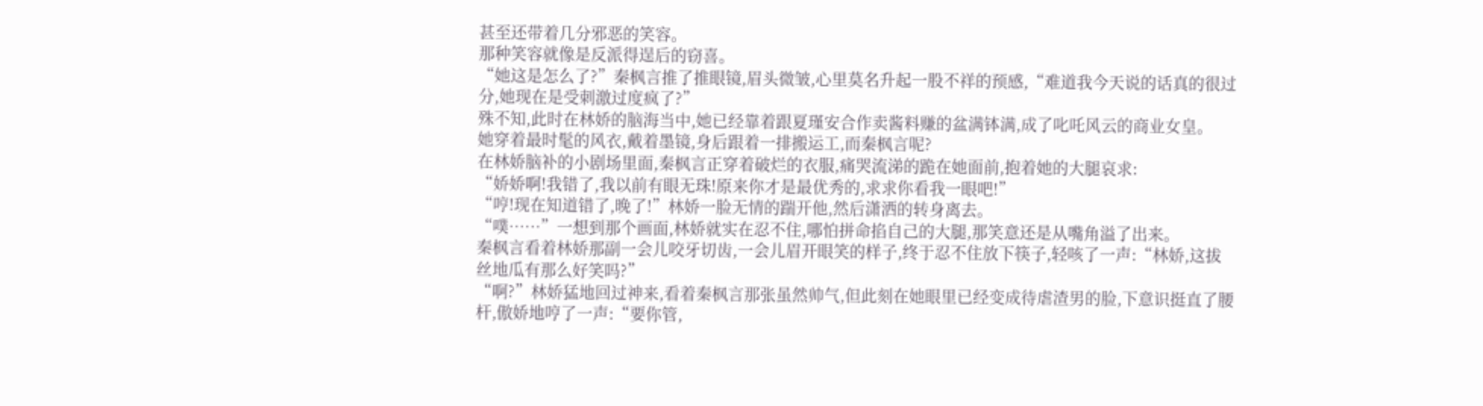甚至还带着几分邪恶的笑容。
那种笑容就像是反派得逞后的窃喜。
“她这是怎么了?”秦枫言推了推眼镜,眉头微皱,心里莫名升起一股不祥的预感,“难道我今天说的话真的很过分,她现在是受刺激过度疯了?”
殊不知,此时在林娇的脑海当中,她已经靠着跟夏瑾安合作卖酱料赚的盆满钵满,成了叱吒风云的商业女皇。
她穿着最时髦的风衣,戴着墨镜,身后跟着一排搬运工,而秦枫言呢?
在林娇脑补的小剧场里面,秦枫言正穿着破烂的衣服,痛哭流涕的跪在她面前,抱着她的大腿哀求:
“娇娇啊!我错了,我以前有眼无珠!原来你才是最优秀的,求求你看我一眼吧!”
“哼!现在知道错了,晚了!”林娇一脸无情的踹开他,然后潇洒的转身离去。
“噗……”一想到那个画面,林娇就实在忍不住,哪怕拼命掐自己的大腿,那笑意还是从嘴角溢了出来。
秦枫言看着林娇那副一会儿咬牙切齿,一会儿眉开眼笑的样子,终于忍不住放下筷子,轻咳了一声:“林娇,这拔丝地瓜有那么好笑吗?”
“啊?”林娇猛地回过神来,看着秦枫言那张虽然帅气,但此刻在她眼里已经变成待虐渣男的脸,下意识挺直了腰杆,傲娇地哼了一声:“要你管,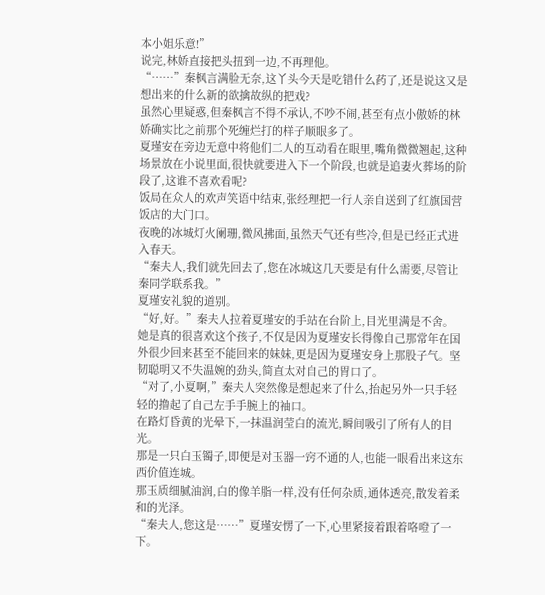本小姐乐意!”
说完,林娇直接把头扭到一边,不再理他。
“……”秦枫言满脸无奈,这丫头今天是吃错什么药了,还是说这又是想出来的什么新的欲擒故纵的把戏?
虽然心里疑惑,但秦枫言不得不承认,不吵不闹,甚至有点小傲娇的林娇确实比之前那个死缠烂打的样子顺眼多了。
夏瑾安在旁边无意中将他们二人的互动看在眼里,嘴角微微翘起,这种场景放在小说里面,很快就要进入下一个阶段,也就是追妻火葬场的阶段了,这谁不喜欢看呢?
饭局在众人的欢声笑语中结束,张经理把一行人亲自送到了红旗国营饭店的大门口。
夜晚的冰城灯火阑珊,微风拂面,虽然天气还有些冷,但是已经正式进入春天。
“秦夫人,我们就先回去了,您在冰城这几天要是有什么需要,尽管让秦同学联系我。”
夏瑾安礼貌的道别。
“好,好。”秦夫人拉着夏瑾安的手站在台阶上,目光里满是不舍。
她是真的很喜欢这个孩子,不仅是因为夏瑾安长得像自己那常年在国外很少回来甚至不能回来的妹妹,更是因为夏瑾安身上那股子气。坚韧聪明又不失温婉的劲头,简直太对自己的胃口了。
“对了,小夏啊,”秦夫人突然像是想起来了什么,抬起另外一只手轻轻的撸起了自己左手手腕上的袖口。
在路灯昏黄的光晕下,一抹温润莹白的流光,瞬间吸引了所有人的目光。
那是一只白玉镯子,即便是对玉器一窍不通的人,也能一眼看出来这东西价值连城。
那玉质细腻油润,白的像羊脂一样,没有任何杂质,通体透亮,散发着柔和的光泽。
“秦夫人,您这是……”夏瑾安愣了一下,心里紧接着跟着咯噔了一下。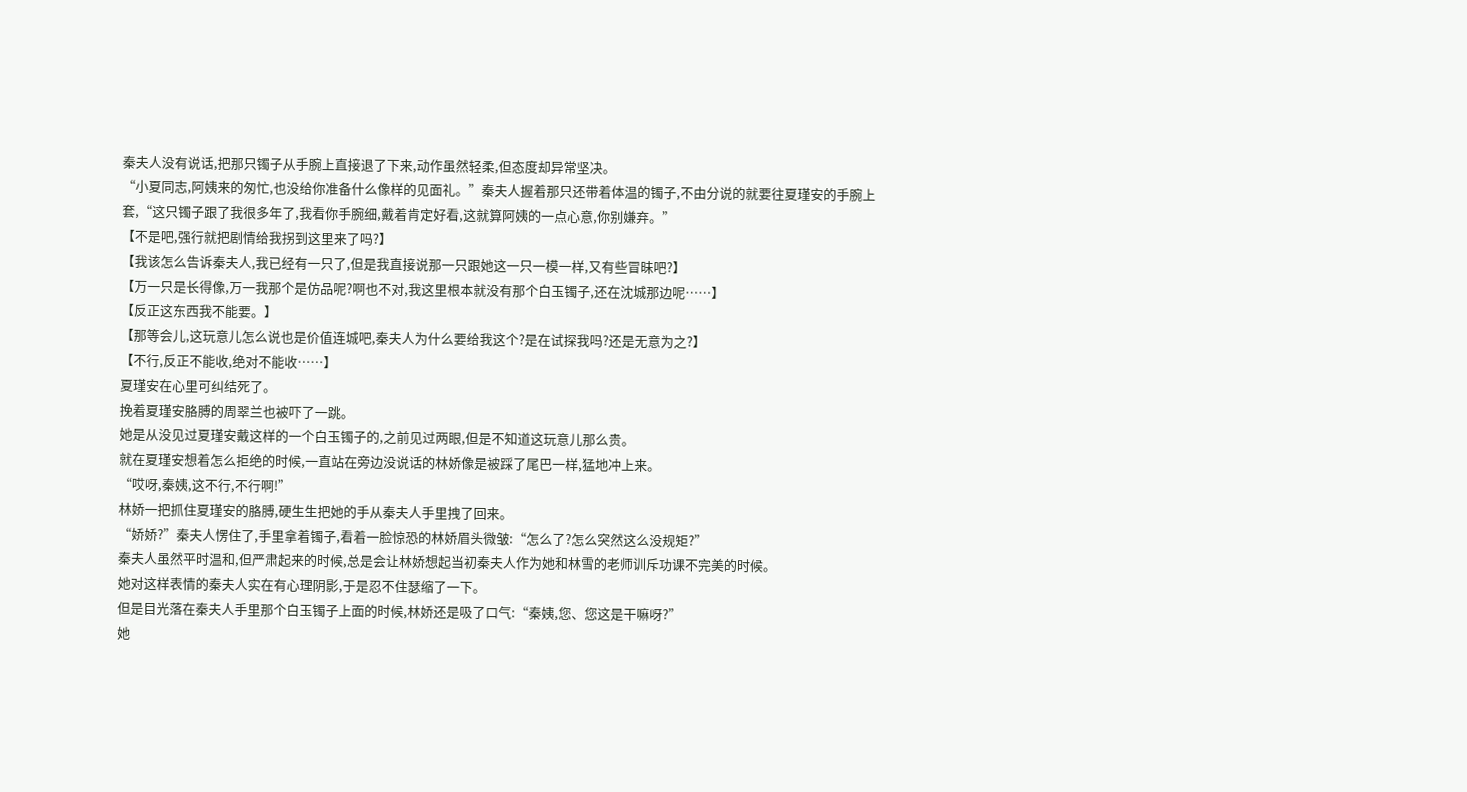秦夫人没有说话,把那只镯子从手腕上直接退了下来,动作虽然轻柔,但态度却异常坚决。
“小夏同志,阿姨来的匆忙,也没给你准备什么像样的见面礼。”秦夫人握着那只还带着体温的镯子,不由分说的就要往夏瑾安的手腕上套,“这只镯子跟了我很多年了,我看你手腕细,戴着肯定好看,这就算阿姨的一点心意,你别嫌弃。”
【不是吧,强行就把剧情给我拐到这里来了吗?】
【我该怎么告诉秦夫人,我已经有一只了,但是我直接说那一只跟她这一只一模一样,又有些冒昧吧?】
【万一只是长得像,万一我那个是仿品呢?啊也不对,我这里根本就没有那个白玉镯子,还在沈城那边呢……】
【反正这东西我不能要。】
【那等会儿,这玩意儿怎么说也是价值连城吧,秦夫人为什么要给我这个?是在试探我吗?还是无意为之?】
【不行,反正不能收,绝对不能收……】
夏瑾安在心里可纠结死了。
挽着夏瑾安胳膊的周翠兰也被吓了一跳。
她是从没见过夏瑾安戴这样的一个白玉镯子的,之前见过两眼,但是不知道这玩意儿那么贵。
就在夏瑾安想着怎么拒绝的时候,一直站在旁边没说话的林娇像是被踩了尾巴一样,猛地冲上来。
“哎呀,秦姨,这不行,不行啊!”
林娇一把抓住夏瑾安的胳膊,硬生生把她的手从秦夫人手里拽了回来。
“娇娇?”秦夫人愣住了,手里拿着镯子,看着一脸惊恐的林娇眉头微皱:“怎么了?怎么突然这么没规矩?”
秦夫人虽然平时温和,但严肃起来的时候,总是会让林娇想起当初秦夫人作为她和林雪的老师训斥功课不完美的时候。
她对这样表情的秦夫人实在有心理阴影,于是忍不住瑟缩了一下。
但是目光落在秦夫人手里那个白玉镯子上面的时候,林娇还是吸了口气:“秦姨,您、您这是干嘛呀?”
她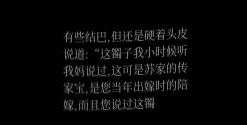有些结巴,但还是硬着头皮说道:“这镯子我小时候听我妈说过,这可是苏家的传家宝,是您当年出嫁时的陪嫁,而且您说过这镯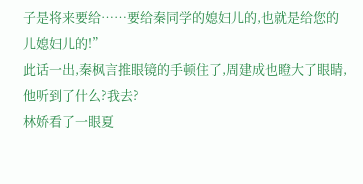子是将来要给……要给秦同学的媳妇儿的,也就是给您的儿媳妇儿的!”
此话一出,秦枫言推眼镜的手顿住了,周建成也瞪大了眼睛,他听到了什么?我去?
林娇看了一眼夏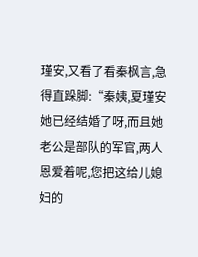瑾安,又看了看秦枫言,急得直跺脚:“秦姨,夏瑾安她已经结婚了呀,而且她老公是部队的军官,两人恩爱着呢,您把这给儿媳妇的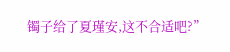镯子给了夏瑾安,这不合适吧?”